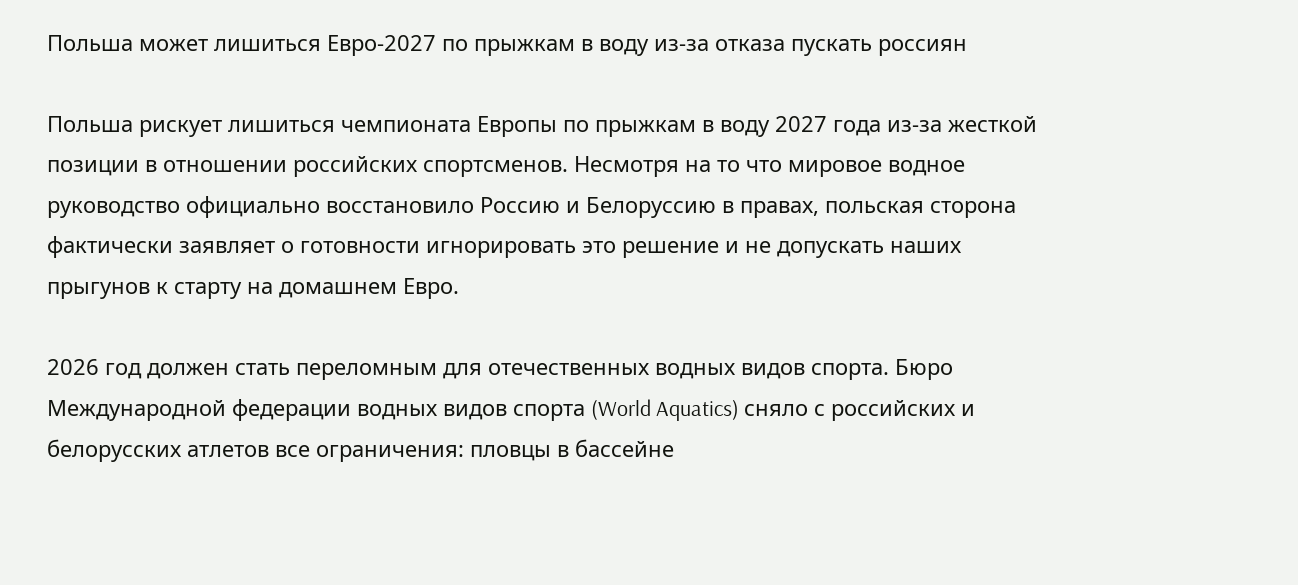Польша может лишиться Евро‑2027 по прыжкам в воду из‑за отказа пускать россиян

Польша рискует лишиться чемпионата Европы по прыжкам в воду 2027 года из‑за жесткой позиции в отношении российских спортсменов. Несмотря на то что мировое водное руководство официально восстановило Россию и Белоруссию в правах, польская сторона фактически заявляет о готовности игнорировать это решение и не допускать наших прыгунов к старту на домашнем Евро.

2026 год должен стать переломным для отечественных водных видов спорта. Бюро Международной федерации водных видов спорта (World Aquatics) сняло с российских и белорусских атлетов все ограничения: пловцы в бассейне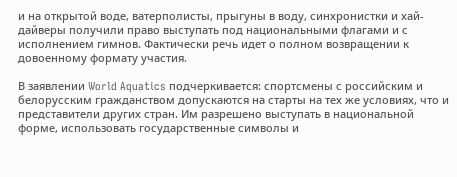и на открытой воде, ватерполисты, прыгуны в воду, синхронистки и хай-дайверы получили право выступать под национальными флагами и с исполнением гимнов. Фактически речь идет о полном возвращении к довоенному формату участия.

В заявлении World Aquatics подчеркивается: спортсмены с российским и белорусским гражданством допускаются на старты на тех же условиях, что и представители других стран. Им разрешено выступать в национальной форме, использовать государственные символы и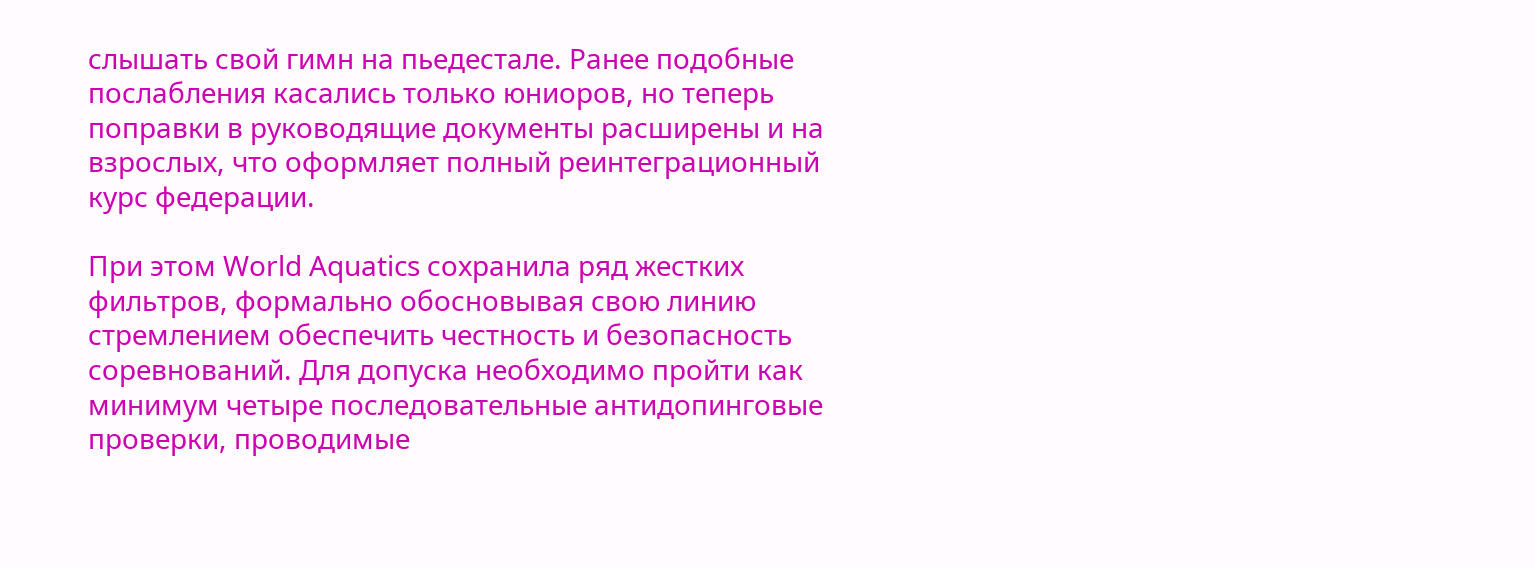слышать свой гимн на пьедестале. Ранее подобные послабления касались только юниоров, но теперь поправки в руководящие документы расширены и на взрослых, что оформляет полный реинтеграционный курс федерации.

При этом World Aquatics сохранила ряд жестких фильтров, формально обосновывая свою линию стремлением обеспечить честность и безопасность соревнований. Для допуска необходимо пройти как минимум четыре последовательные антидопинговые проверки, проводимые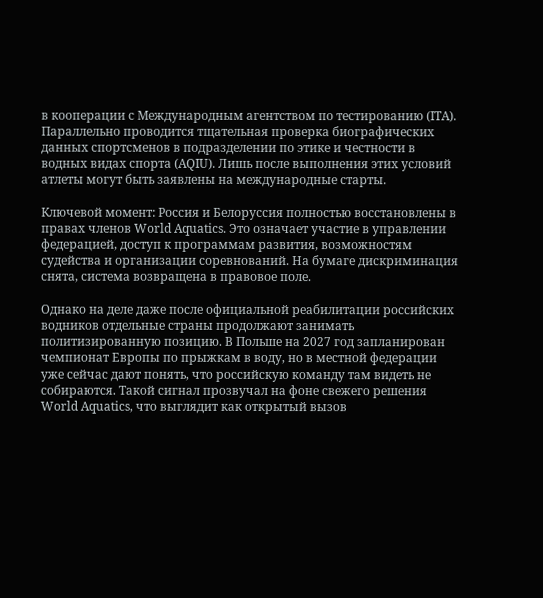в кооперации с Международным агентством по тестированию (ITA). Параллельно проводится тщательная проверка биографических данных спортсменов в подразделении по этике и честности в водных видах спорта (AQIU). Лишь после выполнения этих условий атлеты могут быть заявлены на международные старты.

Ключевой момент: Россия и Белоруссия полностью восстановлены в правах членов World Aquatics. Это означает участие в управлении федерацией, доступ к программам развития, возможностям судейства и организации соревнований. На бумаге дискриминация снята, система возвращена в правовое поле.

Однако на деле даже после официальной реабилитации российских водников отдельные страны продолжают занимать политизированную позицию. В Польше на 2027 год запланирован чемпионат Европы по прыжкам в воду, но в местной федерации уже сейчас дают понять, что российскую команду там видеть не собираются. Такой сигнал прозвучал на фоне свежего решения World Aquatics, что выглядит как открытый вызов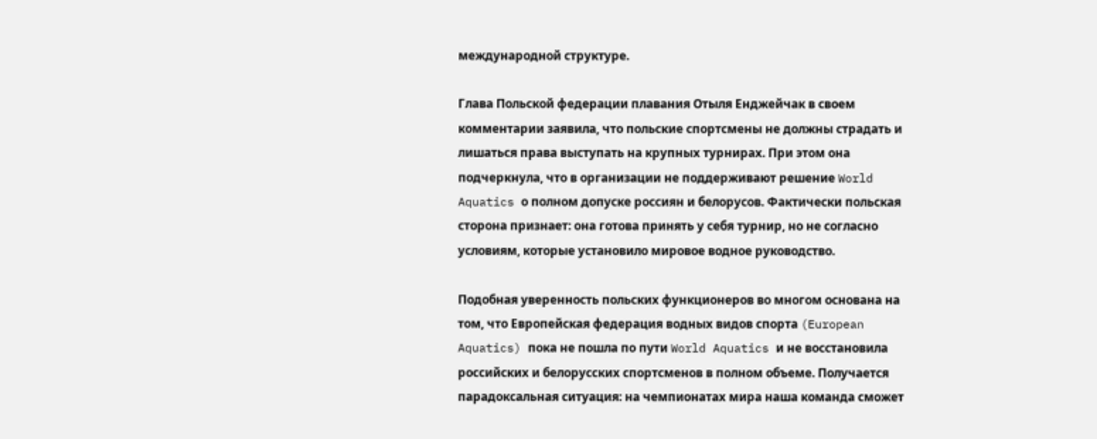международной структуре.

Глава Польской федерации плавания Отыля Енджейчак в своем комментарии заявила, что польские спортсмены не должны страдать и лишаться права выступать на крупных турнирах. При этом она подчеркнула, что в организации не поддерживают решение World Aquatics о полном допуске россиян и белорусов. Фактически польская сторона признает: она готова принять у себя турнир, но не согласно условиям, которые установило мировое водное руководство.

Подобная уверенность польских функционеров во многом основана на том, что Европейская федерация водных видов спорта (European Aquatics) пока не пошла по пути World Aquatics и не восстановила российских и белорусских спортсменов в полном объеме. Получается парадоксальная ситуация: на чемпионатах мира наша команда сможет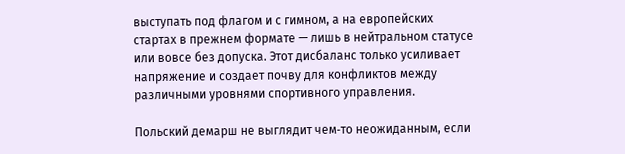выступать под флагом и с гимном, а на европейских стартах в прежнем формате — лишь в нейтральном статусе или вовсе без допуска. Этот дисбаланс только усиливает напряжение и создает почву для конфликтов между различными уровнями спортивного управления.

Польский демарш не выглядит чем‑то неожиданным, если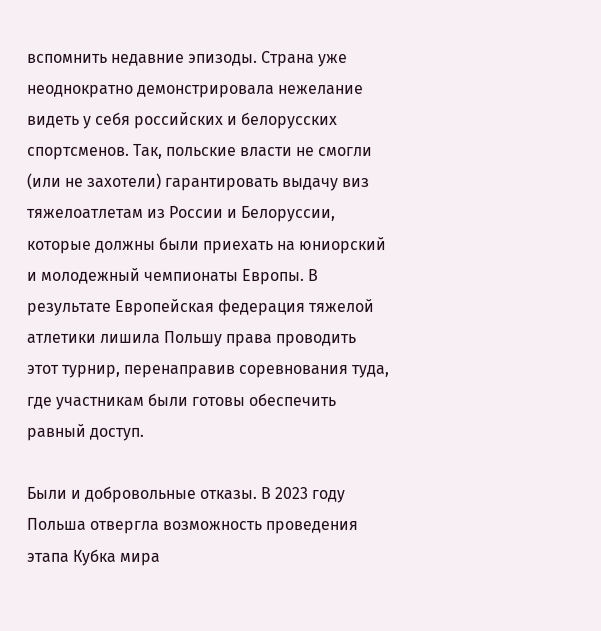вспомнить недавние эпизоды. Страна уже неоднократно демонстрировала нежелание видеть у себя российских и белорусских спортсменов. Так, польские власти не смогли (или не захотели) гарантировать выдачу виз тяжелоатлетам из России и Белоруссии, которые должны были приехать на юниорский и молодежный чемпионаты Европы. В результате Европейская федерация тяжелой атлетики лишила Польшу права проводить этот турнир, перенаправив соревнования туда, где участникам были готовы обеспечить равный доступ.

Были и добровольные отказы. В 2023 году Польша отвергла возможность проведения этапа Кубка мира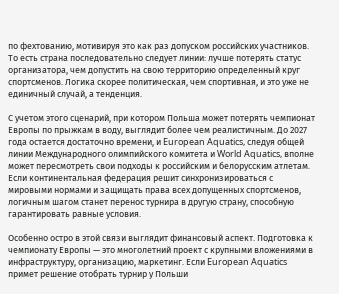по фехтованию, мотивируя это как раз допуском российских участников. То есть страна последовательно следует линии: лучше потерять статус организатора, чем допустить на свою территорию определенный круг спортсменов. Логика скорее политическая, чем спортивная, и это уже не единичный случай, а тенденция.

С учетом этого сценарий, при котором Польша может потерять чемпионат Европы по прыжкам в воду, выглядит более чем реалистичным. До 2027 года остается достаточно времени, и European Aquatics, следуя общей линии Международного олимпийского комитета и World Aquatics, вполне может пересмотреть свои подходы к российским и белорусским атлетам. Если континентальная федерация решит синхронизироваться с мировыми нормами и защищать права всех допущенных спортсменов, логичным шагом станет перенос турнира в другую страну, способную гарантировать равные условия.

Особенно остро в этой связи выглядит финансовый аспект. Подготовка к чемпионату Европы — это многолетний проект с крупными вложениями в инфраструктуру, организацию, маркетинг. Если European Aquatics примет решение отобрать турнир у Польши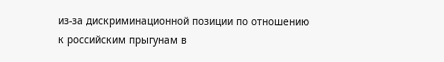из‑за дискриминационной позиции по отношению к российским прыгунам в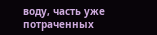воду, часть уже потраченных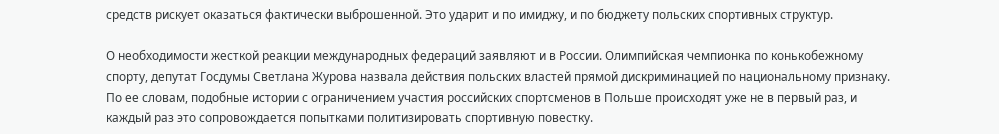средств рискует оказаться фактически выброшенной. Это ударит и по имиджу, и по бюджету польских спортивных структур.

О необходимости жесткой реакции международных федераций заявляют и в России. Олимпийская чемпионка по конькобежному спорту, депутат Госдумы Светлана Журова назвала действия польских властей прямой дискриминацией по национальному признаку. По ее словам, подобные истории с ограничением участия российских спортсменов в Польше происходят уже не в первый раз, и каждый раз это сопровождается попытками политизировать спортивную повестку.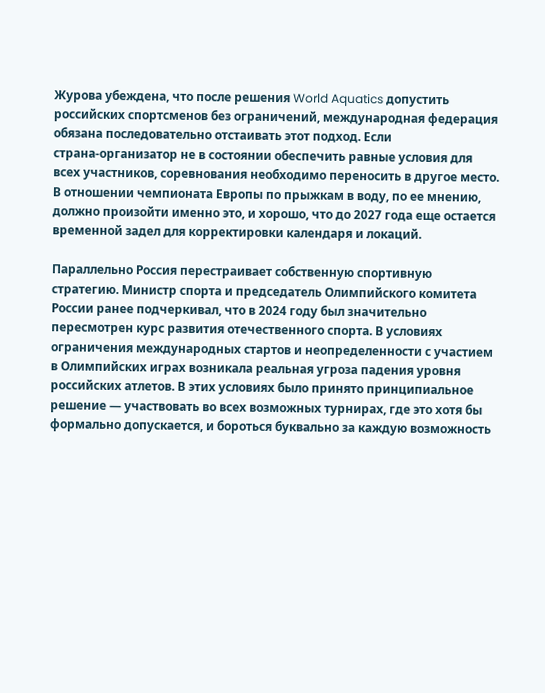Журова убеждена, что после решения World Aquatics допустить российских спортсменов без ограничений, международная федерация обязана последовательно отстаивать этот подход. Если страна‑организатор не в состоянии обеспечить равные условия для всех участников, соревнования необходимо переносить в другое место. В отношении чемпионата Европы по прыжкам в воду, по ее мнению, должно произойти именно это, и хорошо, что до 2027 года еще остается временной задел для корректировки календаря и локаций.

Параллельно Россия перестраивает собственную спортивную стратегию. Министр спорта и председатель Олимпийского комитета России ранее подчеркивал, что в 2024 году был значительно пересмотрен курс развития отечественного спорта. В условиях ограничения международных стартов и неопределенности с участием в Олимпийских играх возникала реальная угроза падения уровня российских атлетов. В этих условиях было принято принципиальное решение — участвовать во всех возможных турнирах, где это хотя бы формально допускается, и бороться буквально за каждую возможность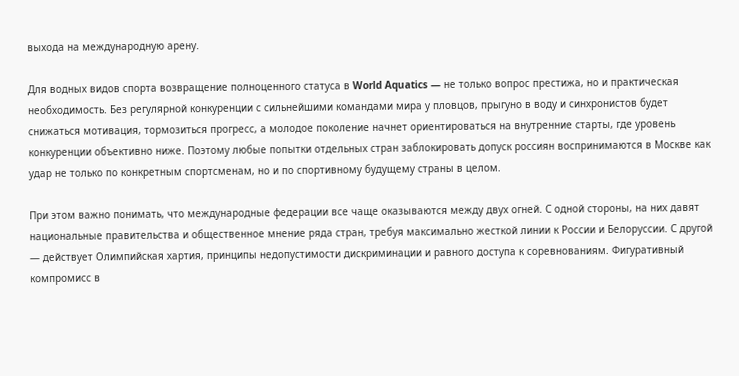выхода на международную арену.

Для водных видов спорта возвращение полноценного статуса в World Aquatics — не только вопрос престижа, но и практическая необходимость. Без регулярной конкуренции с сильнейшими командами мира у пловцов, прыгуно в воду и синхронистов будет снижаться мотивация, тормозиться прогресс, а молодое поколение начнет ориентироваться на внутренние старты, где уровень конкуренции объективно ниже. Поэтому любые попытки отдельных стран заблокировать допуск россиян воспринимаются в Москве как удар не только по конкретным спортсменам, но и по спортивному будущему страны в целом.

При этом важно понимать, что международные федерации все чаще оказываются между двух огней. С одной стороны, на них давят национальные правительства и общественное мнение ряда стран, требуя максимально жесткой линии к России и Белоруссии. С другой — действует Олимпийская хартия, принципы недопустимости дискриминации и равного доступа к соревнованиям. Фигуративный компромисс в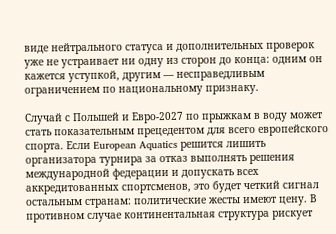виде нейтрального статуса и дополнительных проверок уже не устраивает ни одну из сторон до конца: одним он кажется уступкой, другим — несправедливым ограничением по национальному признаку.

Случай с Польшей и Евро‑2027 по прыжкам в воду может стать показательным прецедентом для всего европейского спорта. Если European Aquatics решится лишить организатора турнира за отказ выполнять решения международной федерации и допускать всех аккредитованных спортсменов, это будет четкий сигнал остальным странам: политические жесты имеют цену. В противном случае континентальная структура рискует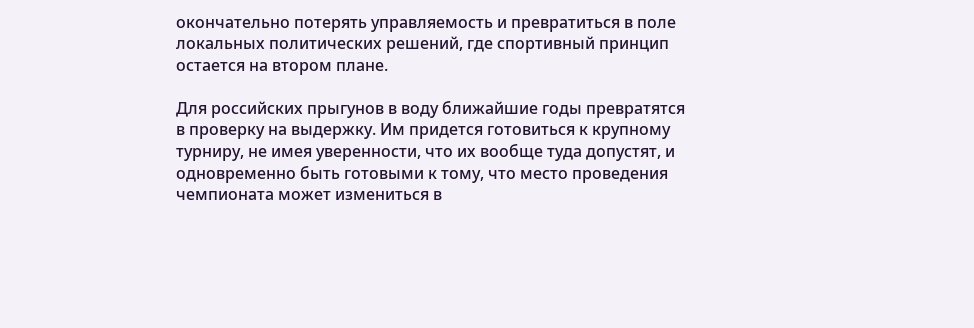окончательно потерять управляемость и превратиться в поле локальных политических решений, где спортивный принцип остается на втором плане.

Для российских прыгунов в воду ближайшие годы превратятся в проверку на выдержку. Им придется готовиться к крупному турниру, не имея уверенности, что их вообще туда допустят, и одновременно быть готовыми к тому, что место проведения чемпионата может измениться в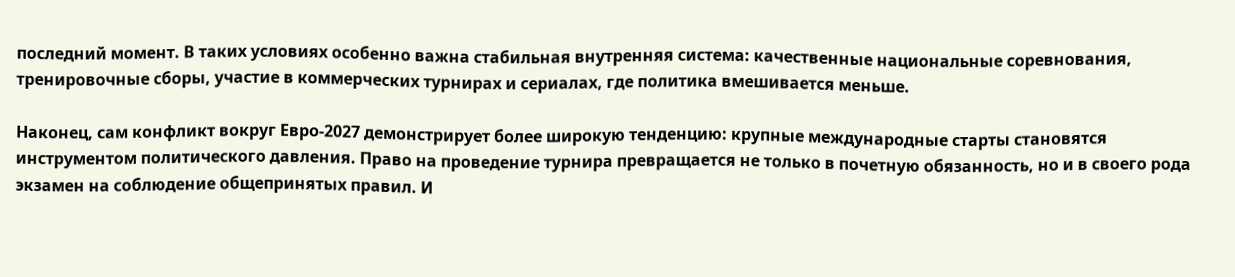последний момент. В таких условиях особенно важна стабильная внутренняя система: качественные национальные соревнования, тренировочные сборы, участие в коммерческих турнирах и сериалах, где политика вмешивается меньше.

Наконец, сам конфликт вокруг Евро‑2027 демонстрирует более широкую тенденцию: крупные международные старты становятся инструментом политического давления. Право на проведение турнира превращается не только в почетную обязанность, но и в своего рода экзамен на соблюдение общепринятых правил. И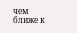чем ближе к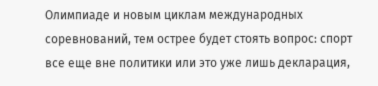Олимпиаде и новым циклам международных соревнований, тем острее будет стоять вопрос: спорт все еще вне политики или это уже лишь декларация,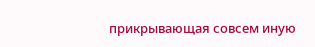прикрывающая совсем иную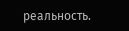реальность.